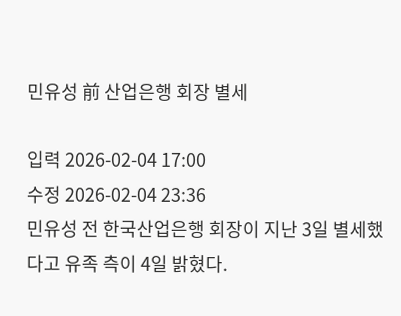민유성 前 산업은행 회장 별세

입력 2026-02-04 17:00
수정 2026-02-04 23:36
민유성 전 한국산업은행 회장이 지난 3일 별세했다고 유족 측이 4일 밝혔다.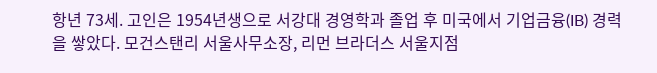항년 73세. 고인은 1954년생으로 서강대 경영학과 졸업 후 미국에서 기업금융(IB) 경력을 쌓았다. 모건스탠리 서울사무소장, 리먼 브라더스 서울지점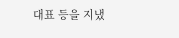대표 등을 지냈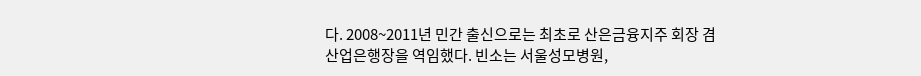다. 2008~2011년 민간 출신으로는 최초로 산은금융지주 회장 겸 산업은행장을 역임했다. 빈소는 서울성모병원,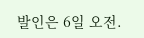발인은 6일 오전.